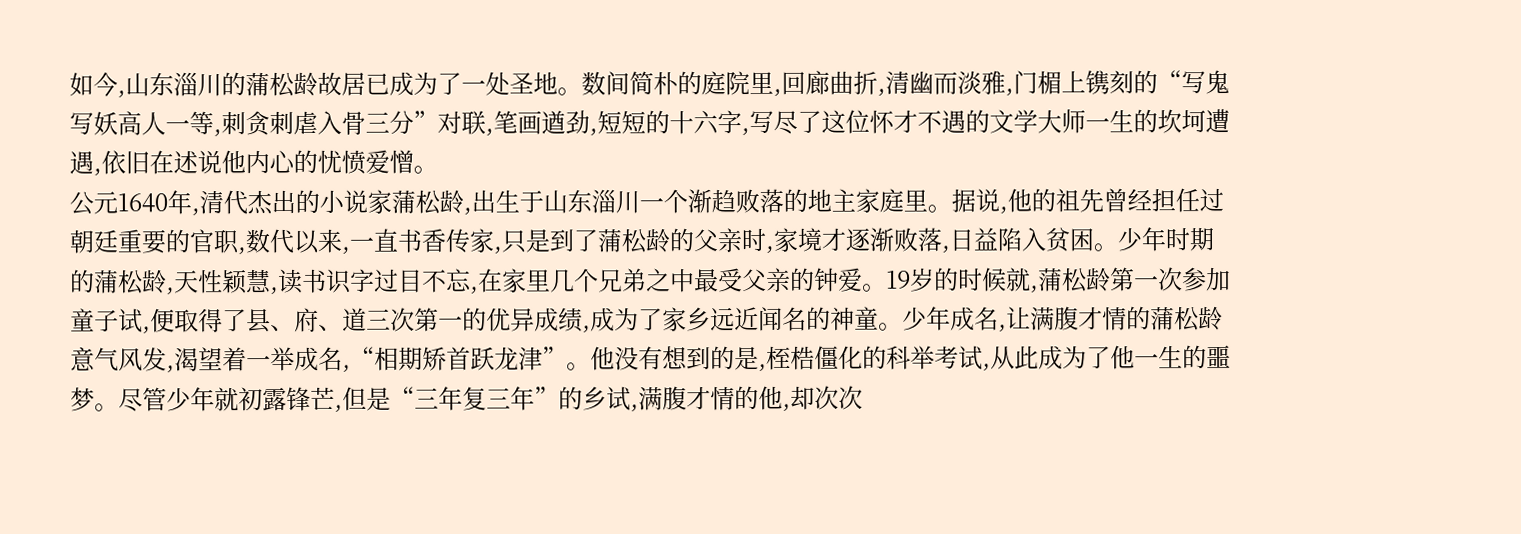如今,山东淄川的蒲松龄故居已成为了一处圣地。数间简朴的庭院里,回廊曲折,清幽而淡雅,门楣上镌刻的“写鬼写妖高人一等,刺贪刺虐入骨三分”对联,笔画遒劲,短短的十六字,写尽了这位怀才不遇的文学大师一生的坎坷遭遇,依旧在述说他内心的忧愤爱憎。
公元1640年,清代杰出的小说家蒲松龄,出生于山东淄川一个渐趋败落的地主家庭里。据说,他的祖先曾经担任过朝廷重要的官职,数代以来,一直书香传家,只是到了蒲松龄的父亲时,家境才逐渐败落,日益陷入贫困。少年时期的蒲松龄,天性颖慧,读书识字过目不忘,在家里几个兄弟之中最受父亲的钟爱。19岁的时候就,蒲松龄第一次参加童子试,便取得了县、府、道三次第一的优异成绩,成为了家乡远近闻名的神童。少年成名,让满腹才情的蒲松龄意气风发,渴望着一举成名,“相期矫首跃龙津”。他没有想到的是,桎梏僵化的科举考试,从此成为了他一生的噩梦。尽管少年就初露锋芒,但是“三年复三年”的乡试,满腹才情的他,却次次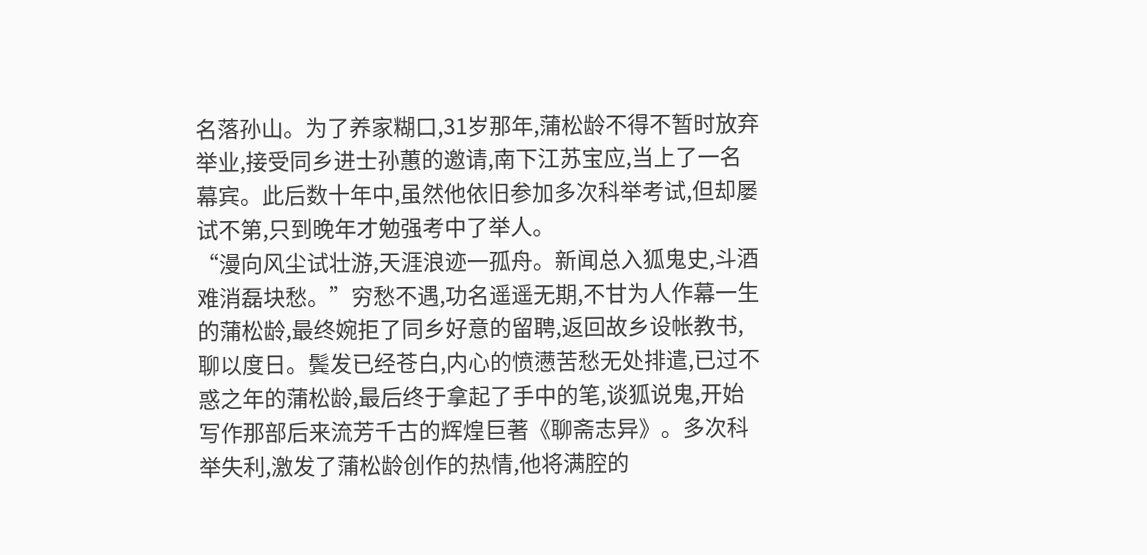名落孙山。为了养家糊口,31岁那年,蒲松龄不得不暂时放弃举业,接受同乡进士孙蕙的邀请,南下江苏宝应,当上了一名幕宾。此后数十年中,虽然他依旧参加多次科举考试,但却屡试不第,只到晚年才勉强考中了举人。
“漫向风尘试壮游,天涯浪迹一孤舟。新闻总入狐鬼史,斗酒难消磊块愁。”穷愁不遇,功名遥遥无期,不甘为人作幕一生的蒲松龄,最终婉拒了同乡好意的留聘,返回故乡设帐教书,聊以度日。鬓发已经苍白,内心的愤懑苦愁无处排遣,已过不惑之年的蒲松龄,最后终于拿起了手中的笔,谈狐说鬼,开始写作那部后来流芳千古的辉煌巨著《聊斋志异》。多次科举失利,激发了蒲松龄创作的热情,他将满腔的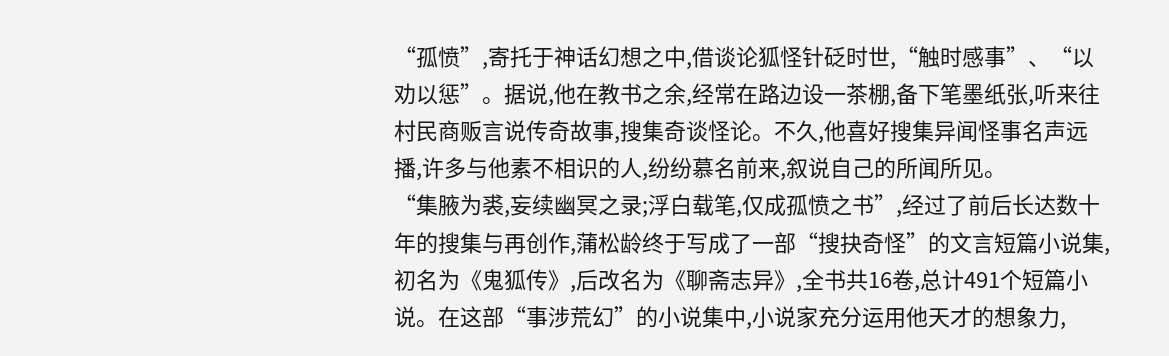“孤愤”,寄托于神话幻想之中,借谈论狐怪针砭时世,“触时感事”、“以劝以惩”。据说,他在教书之余,经常在路边设一茶棚,备下笔墨纸张,听来往村民商贩言说传奇故事,搜集奇谈怪论。不久,他喜好搜集异闻怪事名声远播,许多与他素不相识的人,纷纷慕名前来,叙说自己的所闻所见。
“集腋为裘,妄续幽冥之录;浮白载笔,仅成孤愤之书”,经过了前后长达数十年的搜集与再创作,蒲松龄终于写成了一部“搜抉奇怪”的文言短篇小说集,初名为《鬼狐传》,后改名为《聊斋志异》,全书共16卷,总计491个短篇小说。在这部“事涉荒幻”的小说集中,小说家充分运用他天才的想象力,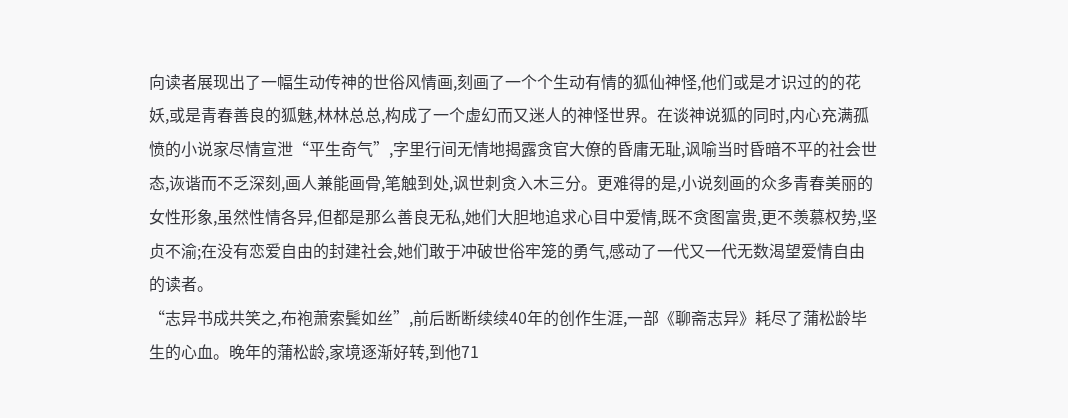向读者展现出了一幅生动传神的世俗风情画,刻画了一个个生动有情的狐仙神怪,他们或是才识过的的花妖,或是青春善良的狐魅,林林总总,构成了一个虚幻而又迷人的神怪世界。在谈神说狐的同时,内心充满孤愤的小说家尽情宣泄“平生奇气”,字里行间无情地揭露贪官大僚的昏庸无耻,讽喻当时昏暗不平的社会世态,诙谐而不乏深刻,画人兼能画骨,笔触到处,讽世刺贪入木三分。更难得的是,小说刻画的众多青春美丽的女性形象,虽然性情各异,但都是那么善良无私,她们大胆地追求心目中爱情,既不贪图富贵,更不羡慕权势,坚贞不渝;在没有恋爱自由的封建社会,她们敢于冲破世俗牢笼的勇气,感动了一代又一代无数渴望爱情自由的读者。
“志异书成共笑之,布袍萧索鬓如丝”,前后断断续续40年的创作生涯,一部《聊斋志异》耗尽了蒲松龄毕生的心血。晚年的蒲松龄,家境逐渐好转,到他71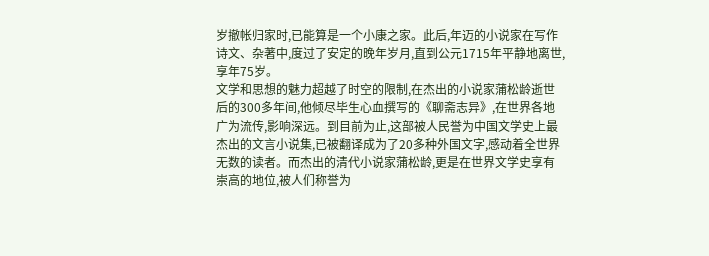岁撤帐归家时,已能算是一个小康之家。此后,年迈的小说家在写作诗文、杂著中,度过了安定的晚年岁月,直到公元1715年平静地离世,享年75岁。
文学和思想的魅力超越了时空的限制,在杰出的小说家蒲松龄逝世后的300多年间,他倾尽毕生心血撰写的《聊斋志异》,在世界各地广为流传,影响深远。到目前为止,这部被人民誉为中国文学史上最杰出的文言小说集,已被翻译成为了20多种外国文字,感动着全世界无数的读者。而杰出的清代小说家蒲松龄,更是在世界文学史享有崇高的地位,被人们称誉为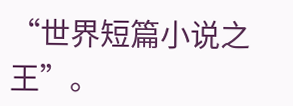“世界短篇小说之王”。